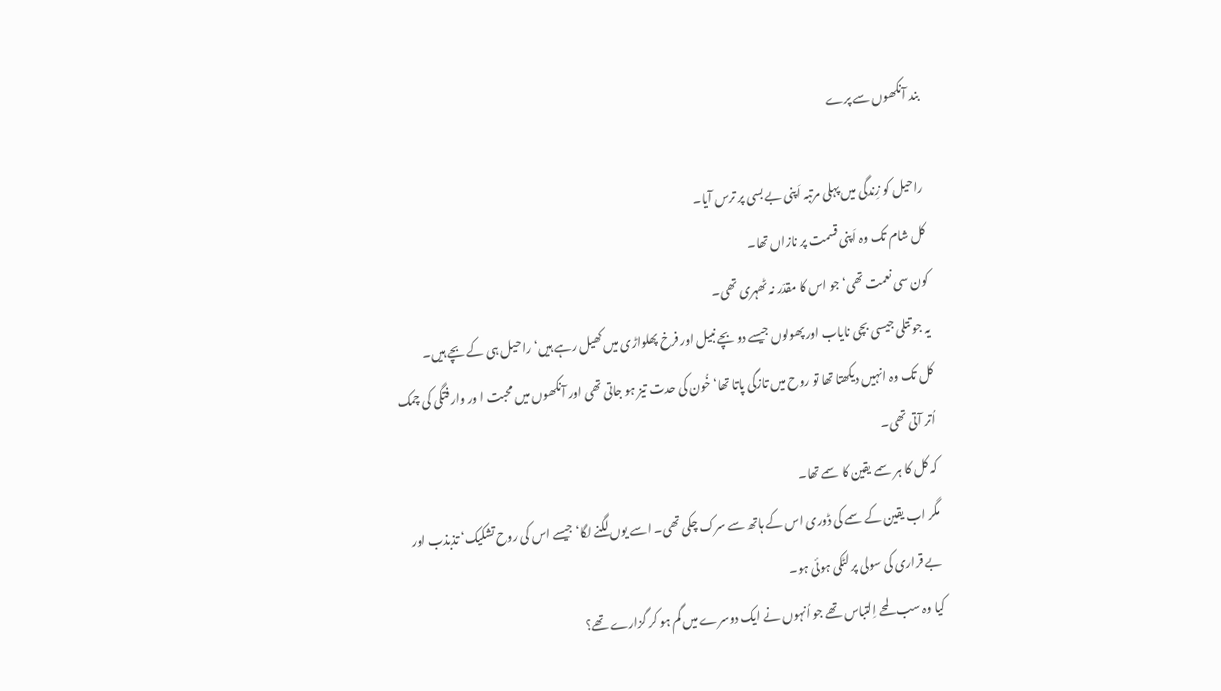بند آنکھوں سے پرے

راحیل کو زِندگی میں پہلی مرتبہ اَپنی بے بسی پر ترس آیا۔
کل شام تک وہ اَپنی قسمت پر نازاں تھا۔
کون سی نعمت تھی‘ جو اس کا مقدّر نہ ٹھہری تھی۔
یہ جو تتلی جیسی بچی نایاب اور پھولوں جیسے دو بچے نبیل اور فرخ پھلواڑی میں کھیل رہے ہیں‘ راحیل ہی کے بچے ہیں۔
کل تک وہ انہیں دیکھتا تھا تو روح میں تازگی پاتا تھا‘ خُون کی حدت تیز ہو جاتی تھی اور آنکھوں میں محبت ا ور وارفتگی کی چمک اُتر آتی تھی۔
کہ کل کا ہر سمے یقین کا سمے تھا۔
مگر اب یقین کے سمے کی ڈوری اس کے ہاتھ سے سرک چکی تھی۔ اسے یوں لگنے لگا‘ جیسے اس کی روح تشکیک‘ تذبذب اور بے قراری کی سولی پر لٹکی ہوئی ہو۔
کیا وہ سب لمحے اِلتباس تھے جو اُنہوں نے ایک دوسرے میں گم ہو کر گزارے تھے؟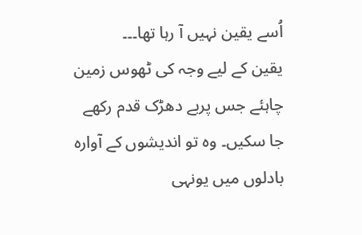اُسے یقین نہیں آ رہا تھا۔۔۔
یقین کے لیے وجہ کی ٹھوس زمین چاہئے جس پربے دھڑک قدم رکھے جا سکیں۔ وہ تو اندیشوں کے آوارہ بادلوں میں یونہی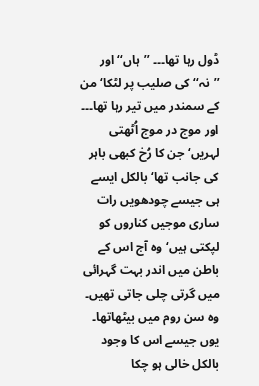ڈول رہا تھا۔۔۔ ’’ہاں‘‘ اور ’’نہ‘‘ کی صلیب پر لٹکا‘ من کے سمندر میں تیر رہا تھا۔۔۔ اور موج در موج اُٹھتی لہریں‘ جن کا رُخ کبھی باہر کی جانب تھا‘ بالکل ایسے ہی جیسے چودھویں رات ساری موجیں کناروں کو لپکتی ہیں‘ وہ آج اس کے باطن میں اندر بہت گہرائی میں گرتی چلی جاتی تھیں۔
وہ سن روم میں بیٹھاتھا۔ یوں جیسے اس کا وجود بالکل خالی ہو چکا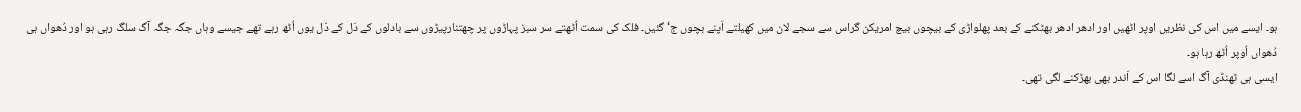ہو۔ ایسے میں اس کی نظریں اوپر اٹھیں اور ادھر ادھر بھٹکنے کے بعد پھلواڑی کے بیچوں بیچ امریکن گراس سے سجے لان میں کھیلتے اَپنے بچوں ج‘ گئیں۔ فلک کی سمت اُٹھتے سر سبز پہاڑوں پر چھتنارپیڑوں سے بادلوں کے دَل کے دَل یوں اُٹھ رہے تھے جیسے وہاں جگہ جگہ آگ سلگ رہی ہو اور دُھواں ہی دُھواں اُوپر اُٹھ رہا ہو۔
ایسی ہی ٹھنڈی آگ اسے لگا اس کے اَندر بھی بھڑکنے لگی تھی۔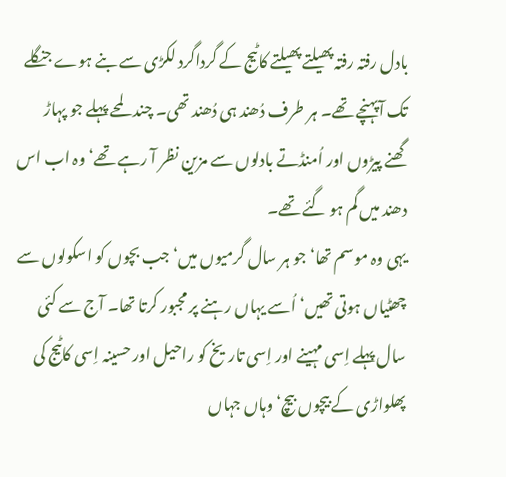بادل رفتہ رفتہ پھیلتے پھیلتے کاٹیج کے گرداگرد لکڑی سے بنے ہوے جنگلے تک آپہنچے تھے۔ ہر طرف دُھند ہی دُھند تھی۔ چند لمحے پہلے جو پہاڑ گھنے پیڑوں اور اُمنڈتے بادلوں سے مزین نظر آ رہے تھے‘ وہ اب اس دھند میں گم ہو گئے تھے۔
یہی وہ موسم تھا‘ جو ہر سال گرمیوں میں‘ جب بچوں کو اسکولوں سے چھٹیاں ہوتی تھیں‘ اُسے یہاں رہنے پر مجبور کرتا تھا۔ آج سے کئی سال پہلے اِسی مہینے اور اِسی تاریخ کو راحیل اور حسینہ اِسی کاٹیج کی پھلواڑی کے بیچوں بیچ‘ وہاں جہاں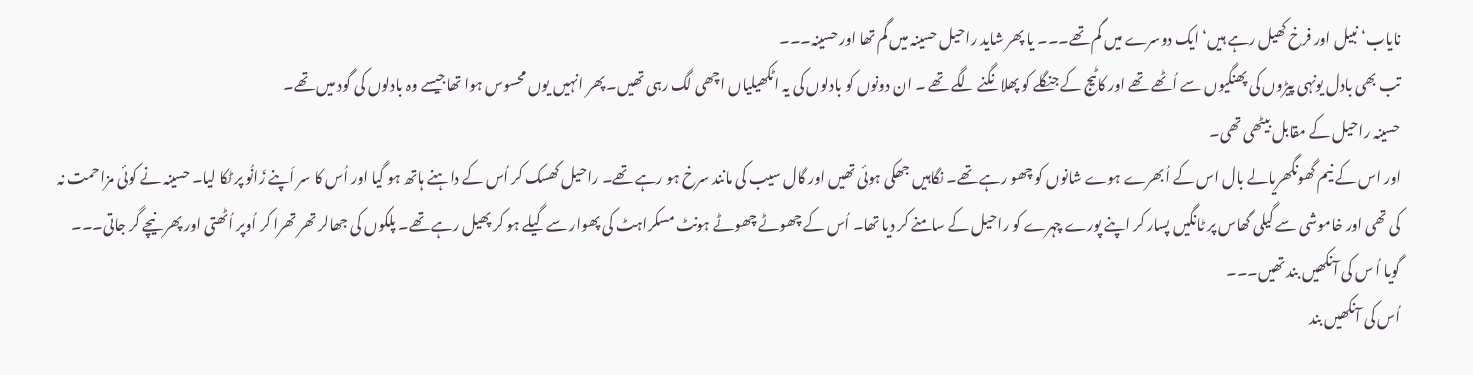نایاب‘ نبیل اور فرخ کھیل رہے ہیں‘ ایک دوسرے میں گم تھے۔۔۔ یا پھر شاید راحیل حسینہ میں گم تھا اور حسینہ۔۔۔
تب بھی بادل یونہی پیڑوں کی پھنگیوں سے اُٹھے تھے اور کاٹیج کے جنگلے کو پھلانگنے لگے تھے ۔ ان دونوں کو بادلوں کی یہ اٹکھیلیاں اچھی لگ رہی تھیں۔ پھر انہیں یوں محسوس ہوا تھاجیسے وہ بادلوں کی گود میں تھے۔
حسینہ راحیل کے مقابل بیٹھی تھی۔
اور اس کے نیم گھونگھریالے بال اس کے اُبھرے ہوے شانوں کو چھو رہے تھے۔ نگاہیں جھکی ہوئی تھیں اور گال سیب کی مانند سرخ ہو رہے تھے۔ راحیل کھسک کر اُس کے داہنے ہاتھ ہو گیا اور اُس کا سر اَپنے زَانُو پر ٹکا لیا۔ حسینہ نے کوئی مزاحمت نہ کی تھی اور خاموشی سے گیلی گھاس پر ٹانگیں پسار کر اپنے پورے چہرے کو راحیل کے سامنے کر دیا تھا۔ اُس کے چھوٹے چھوٹے ہونٹ مسکراہٹ کی پھوار سے گیلے ہو کر پھیل رہے تھے۔ پلکوں کی جھالر تھر تھرا کر اُوپر اُٹھتی اور پھر نیچے گر جاتی۔۔۔
گویا اُ س کی آنکھیں بند تھیں۔۔۔
اُس کی آنکھیں بند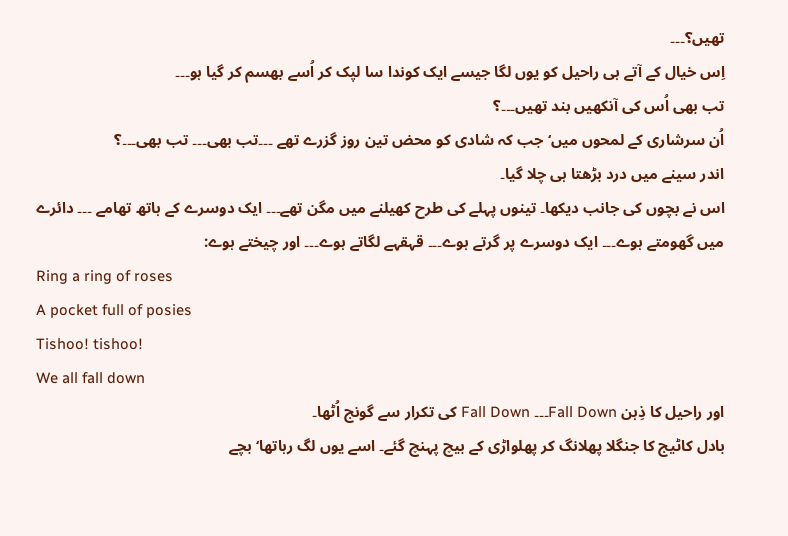تھیں؟۔۔۔
اِس خیال کے آتے ہی راحیل کو یوں لگا جیسے ایک کوندا سا لپک کر اُسے بھسم کر گیا ہو۔۔۔
تب بھی اُس کی آنکھیں بند تھیں۔۔۔؟
اُن سرشاری کے لمحوں میں‘ جب کہ شادی کو محض تین روز گزرے تھے ۔۔۔تب بھی۔۔۔ تب بھی۔۔۔؟
اندر سینے میں درد بڑھتا ہی چلا گیا۔
اس نے بچوں کی جانب دیکھا۔ تینوں پہلے کی طرح کھیلنے میں مگن تھے۔۔۔ ایک دوسرے کے ہاتھ تھامے ۔۔۔ دائرے میں گھومتے ہوے۔۔۔ ایک دوسرے پر گرتے ہوے۔۔۔ قہقہے لگاتے ہوے۔۔۔ اور چیختے ہوے:
Ring a ring of roses
A pocket full of posies
Tishoo! tishoo!
We all fall down
اور راحیل کا ذِہن Fall Down۔۔۔ Fall Down کی تکرار سے گونج اُٹھا۔
بادل کاٹیج کا جنگلا پھلانگ کر پھلواڑی کے بیچ پہنچ گئے۔ اسے یوں لگ رہاتھا‘ بچے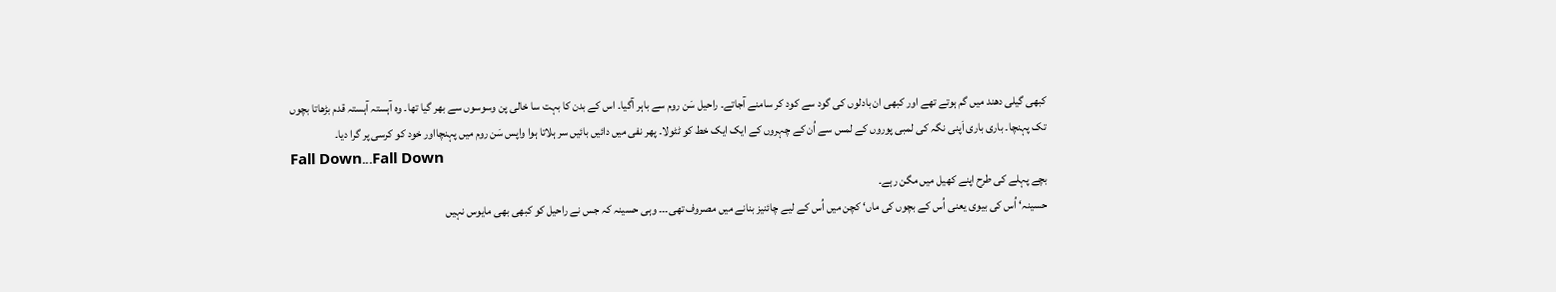کبھی گیلی دھند میں گم ہوتے تھے اور کبھی ان بادلوں کی گود سے کود کر سامنے آجاتے۔ راحیل سَن روم سے باہر آگیا۔ اس کے بدن کا بہت سا خالی پن وسوسوں سے بھر گیا تھا۔ وہ آہستہ آہستہ قدم بڑھاتا بچوں تک پہنچا۔ باری باری اَپنی نگہ کی لمبی پوروں کے لمس سے اُن کے چہروں کے ایک ایک خط کو ٹٹولا۔ پھر نفی میں دائیں بائیں سر ہلاتا ہوا واپس سَن روم میں پہنچااور خود کو کرسی پر گرا دیا۔
Fall Down۔۔۔Fall Down
بچے پہلے کی طرح اپنے کھیل میں مگن رہے۔
حسینہ‘ اُس کی بیوی یعنی اُس کے بچوں کی ماں‘ کچن میں اُس کے لیے چائنیز بنانے میں مصروف تھی۔۔۔ وہی حسینہ کہ جس نے راحیل کو کبھی بھی مایوس نہیں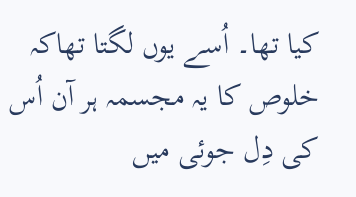کیا تھا۔ اُسے یوں لگتا تھاکہ خلوص کا یہ مجسمہ ہر آن اُس کی دِل جوئی میں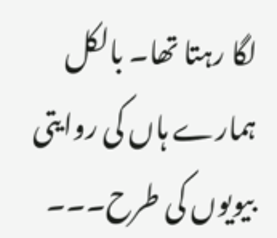لگا رہتا تھا۔ بالکل ہمارے ہاں کی روایتی بیویوں کی طرح۔۔۔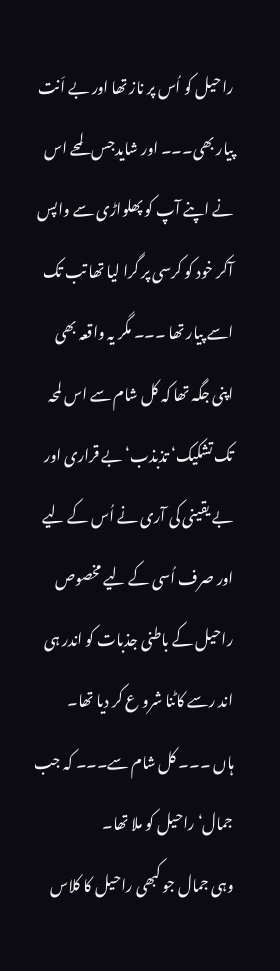راحیل کو اُس پر ناز تھا اور بے اَنت پیار بھی۔۔۔ اور شایدجس لمحے اس نے اپنے آپ کو پھلواڑی سے واپس آکر خود کو کرسی پر گرا لیا تھا تب تک اسے پیار تھا ۔۔۔ مگر یہ واقعہ بھی اپنی جگہ تھا کہ کل شام سے اس لمحہ تک تشکیک‘ تذبذب‘ بے قراری اور بے یقینی کی آری نے اُس کے لیے اور صرف اُسی کے لیے مخصوص راحیل کے باطنی جذبات کو اندر ہی اند رسے کاٹنا شرو ع کر دیا تھا۔
ہاں ۔۔۔ کل شام سے۔۔۔ کہ جب جمال‘ راحیل کو ملا تھا۔
وہی جمال جو کبھی راحیل کا کلاس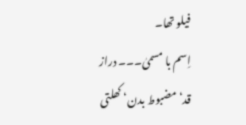فیلو تھا۔
اِسم با مسمیٰ۔۔۔ دراز قد‘ مضبوط بدن‘ کھلتی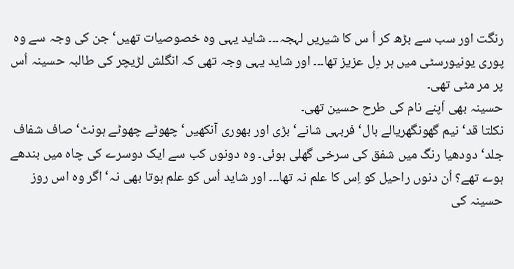رنگت اور سب سے بڑھ کر اُ س کا شیریں لہجہ۔۔۔ شاید یہی وہ خصوصیات تھیں‘ جن کی وجہ سے وہ پوری یونیورسٹی میں ہر دِل عزیز تھا۔۔۔ اور شاید یہی وجہ تھی کہ انگلش لڑیچر کی طالبہ حسینہ اُس پر مر مٹی تھی۔
حسینہ بھی اَپنے نام کی طرح حسین تھی۔
نکلتا قد‘ نیم گھونگھریالے بال‘ فربہی شانے‘ بڑی اور بھوری آنکھیں‘ چھوٹے چھوٹے ہونٹ‘ صاف شفاف جلد‘ دودھیا رنگ میں شفق کی سرخی گھلی ہوئی۔ وہ دونوں کب سے ایک دوسرے کی چاہ میں بندھے ہوے تھے؟ اُن دنوں راحیل کو اِس کا علم نہ تھا۔۔۔ اور شاید اُس کو علم ہوتا بھی نہ‘ اگر وہ اس روز حسینہ کی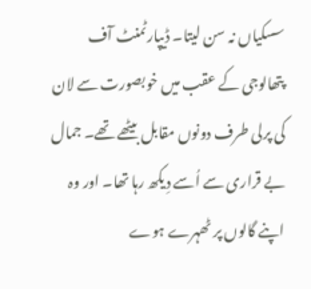سسکیاں نہ سن لیتا۔ ڈیپارٹمنٹ آف پتھالوجی کے عقب میں خوبصورت سے لان کی پرلی طرف دونوں مقابل بیٹھے تھے۔ جمال بے قراری سے اُسے دِیکھ رہا تھا۔ اور وہ اپنے گالوں پر ٹھہرے ہوے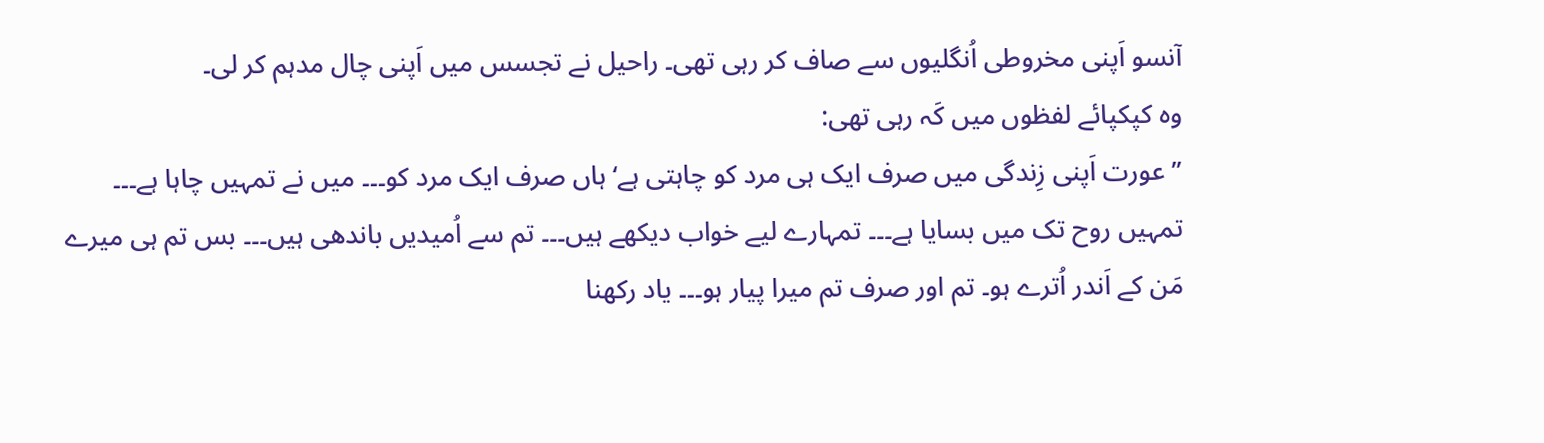آنسو اَپنی مخروطی اُنگلیوں سے صاف کر رہی تھی۔ راحیل نے تجسس میں اَپنی چال مدہم کر لی۔
وہ کپکپائے لفظوں میں کَہ رہی تھی:
’’عورت اَپنی زِندگی میں صرف ایک ہی مرد کو چاہتی ہے‘ ہاں صرف ایک مرد کو۔۔۔ میں نے تمہیں چاہا ہے۔۔۔ تمہیں روح تک میں بسایا ہے۔۔۔ تمہارے لیے خواب دیکھے ہیں۔۔۔ تم سے اُمیدیں باندھی ہیں۔۔۔ بس تم ہی میرے مَن کے اَندر اُترے ہو۔ تم اور صرف تم میرا پیار ہو۔۔۔ یاد رکھنا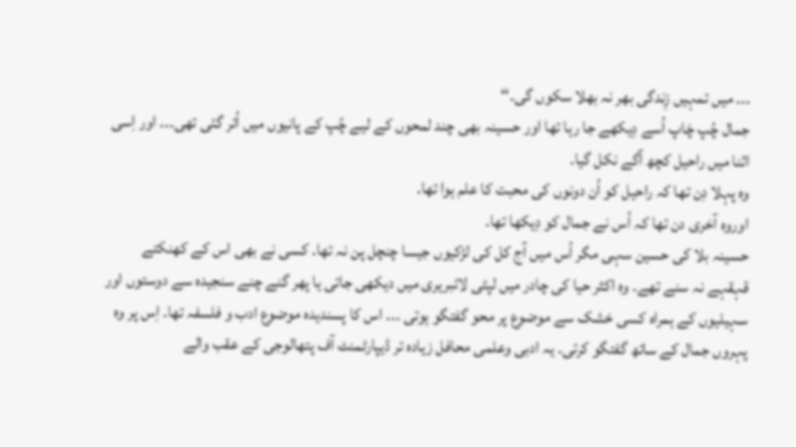۔۔۔ میں تمہیں زِندگی بھر نہ بھلا سکوں گی۔‘‘
جمال چُپ چَاپ اُسے دِیکھے جا رہا تھا اور حسینہ بھی چند لمحوں کے لیے چُپ کے پانیوں میں اُتر گئی تھی۔۔۔ اور اِسی اثنا میں راحیل کچھ آگے نکل گیا۔
وہ پہلا دِن تھا کہ راحیل کو اُن دونوں کی محبت کا علم ہوا تھا۔
اوروہ آخری دن تھا کہ اُس نے جمال کو دِیکھا تھا۔
حسینہ بلا کی حسین سہی مگر اُس میں آج کل کی لڑکیوں جیسا چنچل پن نہ تھا۔ کسی نے بھی اس کے کھنکتے قہقہے نہ سنے تھے۔ وہ اکثر حیا کی چادر میں لپٹی لائبریری میں دیکھی جاتی یا پھر گنے چنے سنجیدہ سے دوستوں اور سہیلیوں کے ہمراہ کسی خشک سے موضوع پر محو گفتگو ہوتی ۔۔۔ اس کا پسندیدہ موضوع ادب و فلسفہ تھا۔ اِس پر وہ پہروں جمال کے ساتھ گفتگو کرتی۔ یہ ادبی وعلمی محافل زیادہ تر ڈیپارٹمنٹ آف پتھالوجی کے عقب والے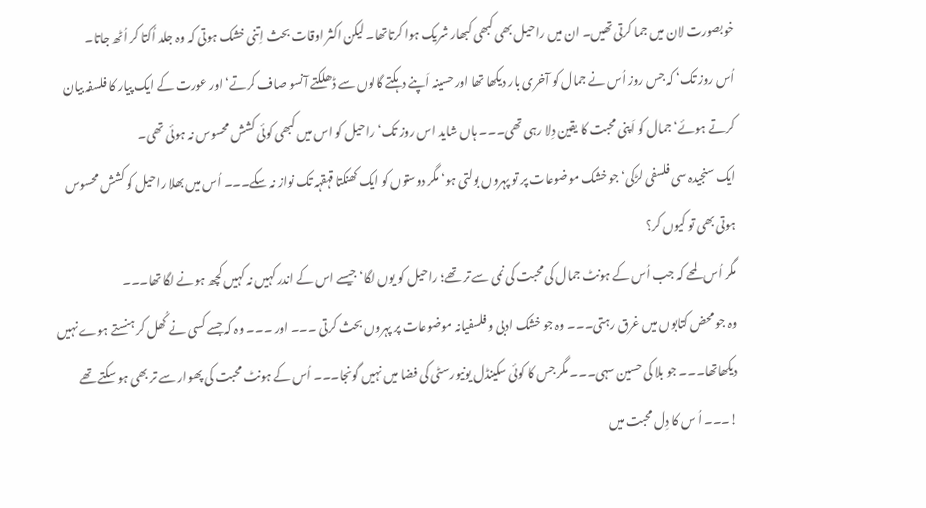خوبصورت لان میں جما کرتی تھیں۔ ان میں راحیل بھی کبھی کبھار شریک ہوا کرتاتھا۔ لیکن اکثر اوقات بحث اِتنی خشک ہوتی کہ وہ جلد اُکتا کر اُٹھ جاتا۔
اُس روز تک‘ کہ جس روز اُس نے جمال کو آخری بار دیکھا تھا اور حسینہ اَپنے دہکتے گالوں سے ڈھلکتے آنسو صاف کرتے‘ اور عورت کے ایک پیار کا فلسفہ بیان کرتے ہوئے‘ جمال کو اَپنی محبت کا یقین دِلا رہی تھی۔۔۔ ہاں شاید اس روز تک‘ راحیل کو اس میں کبھی کوئی کشش محسوس نہ ہوئی تھی۔
ایک سنجیدہ سی فلسفی لڑکی‘ جو خشک موضوعات پر تو پہروں بولتی ہو‘ مگر دوستوں کو ایک کھنکتا قہقہہ تک نواز نہ سکے۔۔۔ اُس میں بھلا راحیل کو کشش محسوس ہوتی بھی تو کیوں کر؟
مگر اُس لمحے کہ جب اُس کے ہونٹ جمال کی محبت کی نمی سے تر تھے؛ راحیل کو یوں لگا‘ جیسے اس کے اندر کہیں نہ کہیں کچھ ہونے لگا تھا۔۔۔
وہ جو محض کتابوں میں غرق رہتی۔۔۔ وہ جو خشک ادبی و فلسفیانہ موضوعات پر پہروں بحث کرتی ۔۔۔ اور ۔۔۔ وہ کہ جسے کسی نے کُھل کر ہنستے ہوے نہیں دیکھاتھا۔۔۔ جو بلا کی حسین سہی۔۔۔ مگر جس کا کوئی سکینڈل یونیورسٹی کی فضا میں نہیں گونجا۔۔۔ اُس کے ہونٹ محبت کی پھوار سے تر بھی ہو سکتے تھے !۔۔۔ اُ س کا دِل محبت میں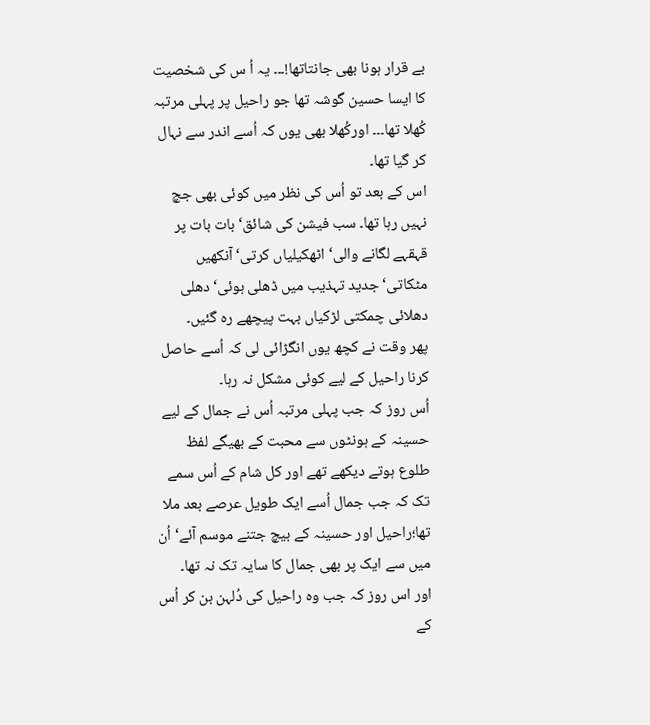بے قرار ہونا بھی جانتاتھا!۔۔۔ یہ اُ س کی شخصیت کا ایسا حسین گوشہ تھا جو راحیل پر پہلی مرتبہ کُھلا تھا۔۔۔ اورکُھلا بھی یوں کہ اُسے اندر سے نہال کر گیا تھا۔
اس کے بعد تو اُس کی نظر میں کوئی بھی جچ نہیں رہا تھا۔ سب فیشن کی شائق‘ بات بات پر قہقہے لگانے والی‘ اٹھکیلیاں کرتی‘ آنکھیں مٹکاتی‘ جدید تہذیب میں ڈھلی ہوئی‘دھلی دھلائی چمکتی لڑکیاں بہت پیچھے رہ گئیں۔
پھر وقت نے کچھ یوں انگڑائی لی کہ اُسے حاصل کرنا راحیل کے لیے کوئی مشکل نہ رہا۔
اُس روز کہ جب پہلی مرتبہ اُس نے جمال کے لیے حسینہ کے ہونٹوں سے محبت کے بھیگے لفظ طلوع ہوتے دیکھے تھے اور کل شام کے اُس سمے تک کہ جب جمال اُسے ایک طویل عرصے بعد ملا تھا؛راحیل اور حسینہ کے بیچ جتنے موسم آئے‘ اُن میں سے ایک پر بھی جمال کا سایہ تک نہ تھا۔
اور اس روز کہ جب وہ راحیل کی دُلہن بن کر اُس کے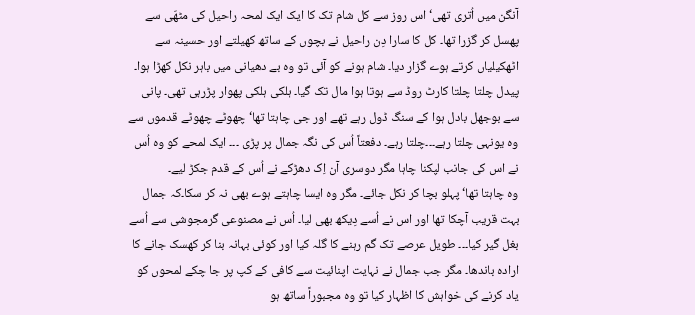آنگن میں اُتری تھی‘ اس روز سے کل شام تک کا ایک ایک لمحہ راحیل کی مٹھّی سے پھسل کر گزرا تھا۔ کل کا سارا دِن راحیل نے بچوں کے ساتھ کھیلتے اور حسینہ سے اٹھکیلیاں کرتے ہوے گزار دیا۔ شام ہونے کو آئی تو وہ بے دھیانی میں باہر نکل کھڑا ہوا۔ پیدل چلتا چلتا کارٹ روڈ سے ہوتا ہوا مال تک گیا۔ ہلکی ہلکی پھوار پڑرہی تھی۔ پانی سے بوجھل بادل ہوا کے سنگ ڈول رہے تھے اور جی چاہتا تھا‘ چھوٹے چھوٹے قدموں سے وہ یونہی چلتا رہے۔۔۔چلتا رہے۔ دفعتاً اُس کی نگہ جمال پر پڑی ۔۔۔ ایک لمحے کو وہ اُس نے اس کی جانب لپکنا چاہا مگر دوسری آن اِک دھڑکے نے اُس کے قدم جکڑ لیے۔
وہ چاہتا تھا‘ پہلو بچا کر نکل جائے۔ مگر وہ ایسا چاہتے ہوے بھی نہ کر سکا۔کہ جمال بہت قریب آچکا تھا اور اس نے اُسے دِیکھ بھی لیا۔ اُس نے مصنوعی گرمجوشی سے اُسے بغل گیر کیا۔۔۔ طویل عرصے تک گم رہنے کا گلہ کیا اور کوئی بہانہ بنا کر کھسک جانے کا ارادہ باندھا۔ مگر جب جمال نے نہایت اپنائیت سے کافی کے کپ پر جا چکے لمحوں کو یاد کرنے کی خواہش کا اظہار کیا تو وہ مجبوراً ساتھ ہو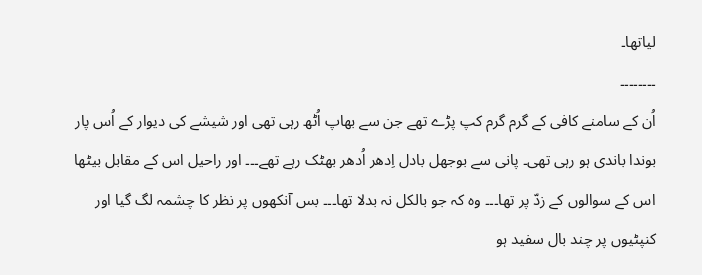لیاتھا۔
۔۔۔۔۔۔۔۔
اُن کے سامنے کافی کے گرم گرم کپ پڑے تھے جن سے بھاپ اُٹھ رہی تھی اور شیشے کی دیوار کے اُس پار بوندا باندی ہو رہی تھی۔ پانی سے بوجھل بادل اِدھر اُدھر بھٹک رہے تھے۔۔۔ اور راحیل اس کے مقابل بیٹھا اس کے سوالوں کے زدّ پر تھا۔۔۔ وہ کہ جو بالکل نہ بدلا تھا۔۔۔ بس آنکھوں پر نظر کا چشمہ لگ گیا اور کنپٹیوں پر چند بال سفید ہو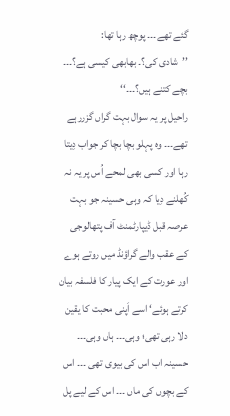گئے تھے۔۔۔ پوچھ رہا تھا:
’’شادی کی؟۔ بھابھی کیسی ہے؟۔۔۔ بچے کتنے ہیں؟۔۔۔‘‘
راحیل پر یہ سوال بہت گراں گزررہے تھے۔۔۔ وہ پہلو بچا بچا کر جواب دِیتا رہا اور کسی بھی لمحے اُس پر یہ نہ کُھلنے دِیا کہ وہی حسینہ جو بہت عرصہ قبل ڈیپارٹمنٹ آف پتھالوجی کے عقب والے گراؤنڈ میں روتے ہوے اور عورت کے ایک پیار کا فلسفہ بیان کرتے ہوئے‘ اسے اَپنی محبت کا یقین دلا رہی تھی؛ وہی۔۔۔ ہاں وہی۔۔۔ حسینہ اب اس کی بیوی تھی ۔۔۔ اس کے بچوں کی ماں ۔۔۔ اس کے لیے پل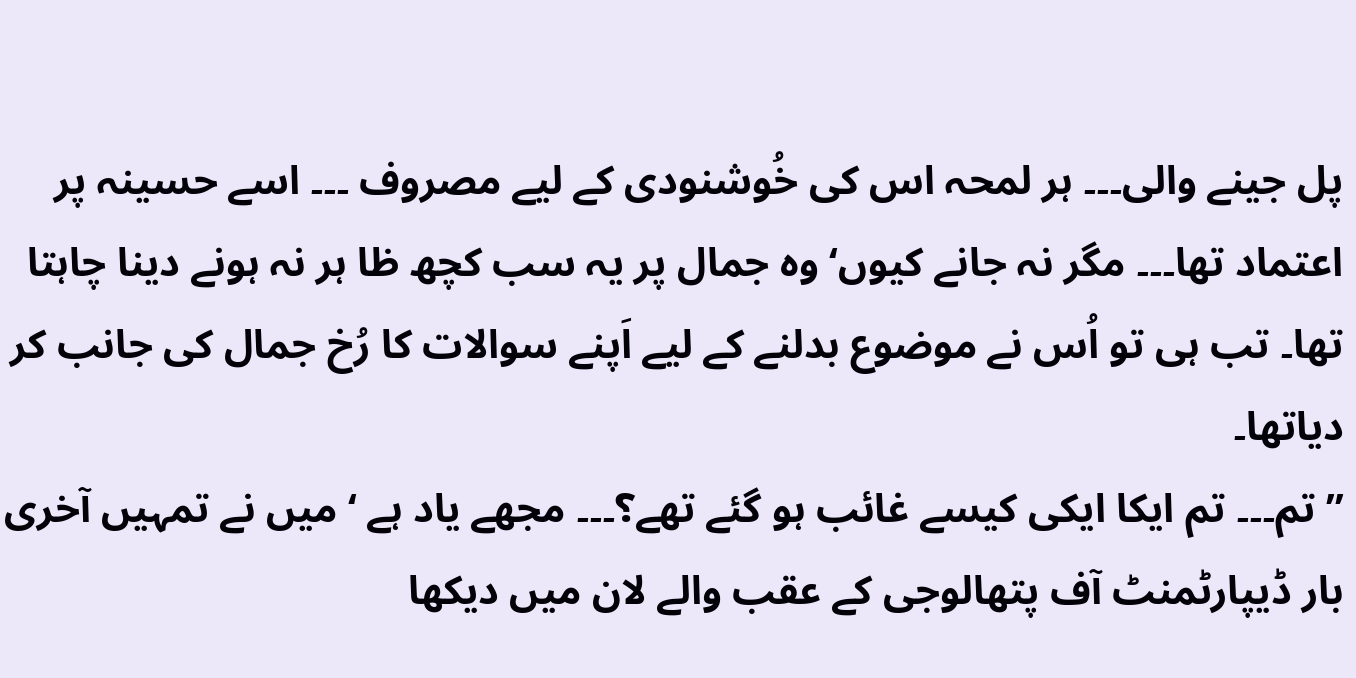پل جینے والی۔۔۔ ہر لمحہ اس کی خُوشنودی کے لیے مصروف ۔۔۔ اسے حسینہ پر اعتماد تھا۔۔۔ مگر نہ جانے کیوں‘ وہ جمال پر یہ سب کچھ ظا ہر نہ ہونے دینا چاہتا تھا۔ تب ہی تو اُس نے موضوع بدلنے کے لیے اَپنے سوالات کا رُخ جمال کی جانب کر دیاتھا۔
’’تم۔۔۔ تم ایکا ایکی کیسے غائب ہو گئے تھے؟۔۔۔ مجھے یاد ہے ‘ میں نے تمہیں آخری بار ڈیپارٹمنٹ آف پتھالوجی کے عقب والے لان میں دیکھا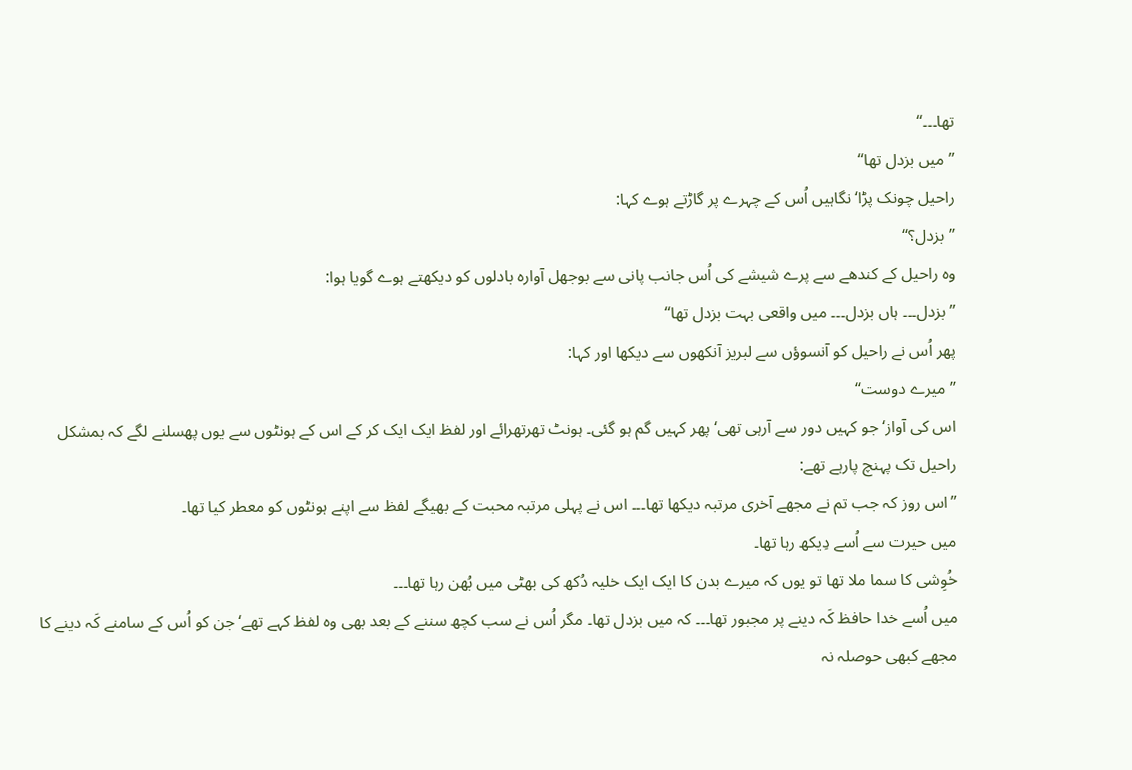تھا۔۔۔‘‘
’’میں بزدل تھا‘‘
راحیل چونک پڑا‘ نگاہیں اُس کے چہرے پر گاڑتے ہوے کہا:
’’بزدل؟‘‘
وہ راحیل کے کندھے سے پرے شیشے کی اُس جانب پانی سے بوجھل آوارہ بادلوں کو دیکھتے ہوے گویا ہوا:
’’بزدل۔۔۔ ہاں بزدل۔۔۔ میں واقعی بہت بزدل تھا‘‘
پھر اُس نے راحیل کو آنسوؤں سے لبریز آنکھوں سے دیکھا اور کہا:
’’میرے دوست‘‘
اس کی آواز‘ جو کہیں دور سے آرہی تھی‘ پھر کہیں گم ہو گئی۔ ہونٹ تھرتھرائے اور لفظ ایک ایک کر کے اس کے ہونٹوں سے یوں پھسلنے لگے کہ بمشکل راحیل تک پہنچ پارہے تھے:
’’اس روز کہ جب تم نے مجھے آخری مرتبہ دیکھا تھا۔۔۔ اس نے پہلی مرتبہ محبت کے بھیگے لفظ سے اپنے ہونٹوں کو معطر کیا تھا۔
میں حیرت سے اُسے دِیکھ رہا تھا۔
خُوِشی کا سما ملا تھا تو یوں کہ میرے بدن کا ایک ایک خلیہ دُکھ کی بھٹی میں بُھن رہا تھا۔۔۔
میں اُسے خدا حافظ کَہ دینے پر مجبور تھا۔۔۔ کہ میں بزدل تھا۔ مگر اُس نے سب کچھ سننے کے بعد بھی وہ لفظ کہے تھے‘ جن کو اُس کے سامنے کَہ دینے کا مجھے کبھی حوصلہ نہ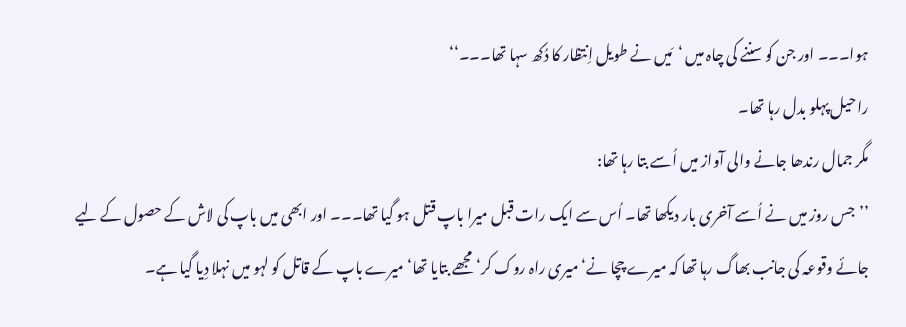ہوا۔۔۔ اور جن کو سننے کی چاہ میں ‘مَیں نے طویل اِنتظار کا دُکھ سہا تھا۔۔۔‘‘
راحیل پہلو بدل رہا تھا۔
مگر جمال رندھا جانے والی آواز میں اُسے بتا رہا تھا:
’’جس روز میں نے اُسے آخری بار دیکھا تھا۔ اُس سے ایک رات قبل میرا باپ قتل ہو گیا تھا۔۔۔ اور ابھی میں باپ کی لاش کے حصول کے لیے جائے وقوعہ کی جانب بھاگ رہا تھا کہ میرے چچا نے‘ میری راہ روک کر‘ مجھے بتایا تھا‘ میرے باپ کے قاتل کو لہو میں نہلا دِیا گیا ہے۔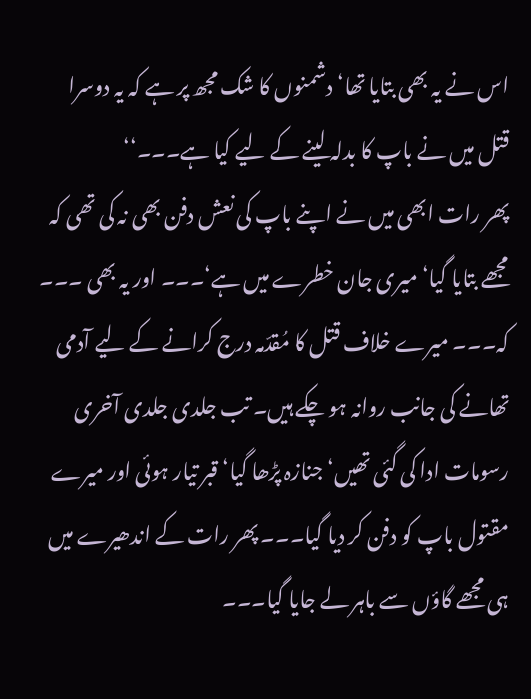اس نے یہ بھی بتایا تھا‘ دشمنوں کا شک مجھ پر ہے کہ یہ دوسرا قتل میں نے باپ کا بدلہ لینے کے لیے کیا ہے۔۔۔‘‘
پھر رات ابھی میں نے اپنے باپ کی نعش دفن بھی نہ کی تھی کہ مجھے بتایا گیا‘ میری جان خطرے میں ہے‘۔۔۔ اور یہ بھی ۔۔۔ کہ۔۔۔ میرے خلاف قتل کا مُقدّمہ درج کرانے کے لیے آدمی تھانے کی جانب روانہ ہو چکے ہیں۔ تب جلدی جلدی آخری رسومات ادا کی گئی تھیں‘ جنازہ پڑھا گیا‘ قبر تیار ہوئی اور میرے مقتول باپ کو دفن کر دیا گیا۔۔۔ پھر رات کے اندھیرے میں ہی مجھے گاؤں سے باہر لے جایا گیا۔۔۔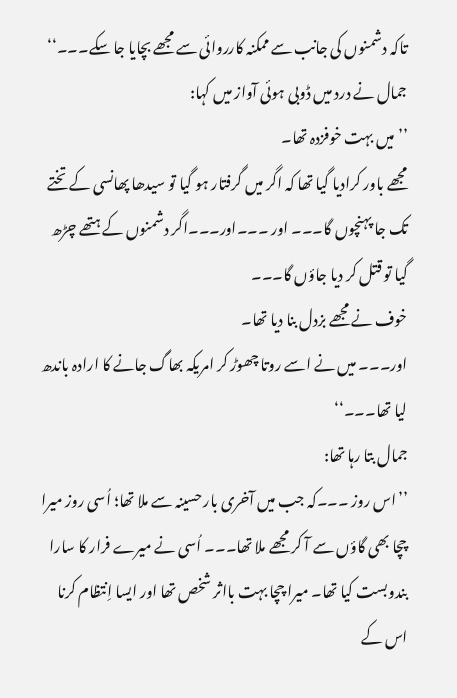تاکہ دشمنوں کی جانب سے ممکنہ کارروائی سے مجھے بچایا جا سکے۔۔۔‘‘
جمال نے درد میں ڈوبی ہوئی آواز میں کہا:
’’میں بہت خوفزدہ تھا۔
مجھے باور کرادیا گیا تھا کہ اگر میں گرفتار ہو گیا تو سیدھا پھانسی کے تختے تک جا پہنچوں گا۔۔۔ اور ۔۔۔اور۔۔۔اگر دشمنوں کے ہتھے چڑھ گیا تو قتل کر دیا جاؤں گا۔۔۔
خوف نے مجھے بزدل بنا دیا تھا۔
اور۔۔۔ میں نے اسے روتا چھوڑ کر امریکہ بھاگ جانے کا ارادہ باندھ لیا تھا۔۔۔‘‘
جمال بتا رہا تھا:
’’اس روز ۔۔۔کہ جب میں آخری بار حسینہ سے ملا تھا؛ اُسی روز میرا چچا بھی گاؤں سے آ کر مجھے ملا تھا۔۔۔ اُسی نے میرے فرار کا سارا بندوبست کیا تھا۔ میرا چچا بہت بااثر شخص تھا اور ایسا اِنتظام کرنا اس کے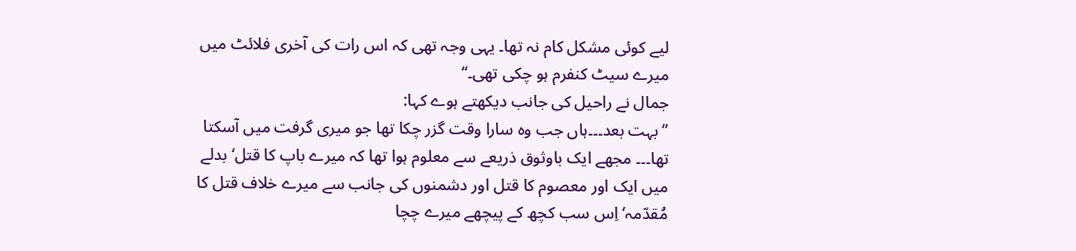لیے کوئی مشکل کام نہ تھا۔ یہی وجہ تھی کہ اس رات کی آخری فلائٹ میں میرے سیٹ کنفرم ہو چکی تھی۔‘‘
جمال نے راحیل کی جانب دیکھتے ہوے کہا:
’’بہت بعد۔۔۔ہاں جب وہ سارا وقت گزر چکا تھا جو میری گرفت میں آسکتا تھا۔۔۔ مجھے ایک باوثوق ذریعے سے معلوم ہوا تھا کہ میرے باپ کا قتل‘ بدلے میں ایک اور معصوم کا قتل اور دشمنوں کی جانب سے میرے خلاف قتل کا مُقدّمہ‘ اِس سب کچھ کے پیچھے میرے چچا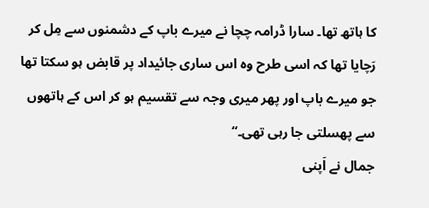کا ہاتھ تھا۔ سارا ڈرامہ چچا نے میرے باپ کے دشمنوں سے مِل کر رَچایا تھا کہ اسی طرح وہ اس ساری جائیداد پر قابض ہو سکتا تھا جو میرے باپ اور پھر میری وجہ سے تقسیم ہو کر اس کے ہاتھوں سے پھسلتی جا رہی تھی۔‘‘
جمال نے اَپنی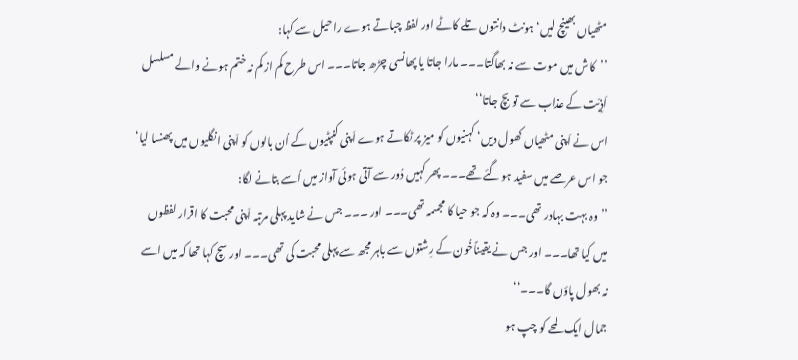مٹھیاں بھینچ لیں‘ ہونٹ دانتوں تلے کاٹے اور لفظ چباتے ہوے راحیل سے کہا:
’’کاش میں موت سے نہ بھاگتا۔۔۔ مارا جاتا یا پھانسی چڑھ جاتا۔۔۔ اس طرح کم از کم نہ ختم ہونے والے مسلسل اَذِیّت کے عذاب سے تو بچ جاتا‘‘
اس نے اَپنی مٹھیاں کھول دیں‘ کہنیوں کو میز پر ٹکاتے ہوے اَپنی کنپٹیوں کے اُن بالوں کو اَپنی انگلیوں میں پھنسا لیا‘ جو اس عرصے میں سفید ہو گئے تھے۔۔۔ پھر کہیں دُور سے آتی ہوئی آواز میں اُسے بتانے لگا:
’’وہ بہت بہادر تھی۔۔۔ وہ کہ جو حیا کا مجسمہ تھی۔۔۔ اور ۔۔۔ جس نے شاید پہلی مرتبہ اَپنی محبت کا اقرار لفظوں میں کیا تھا۔۔۔ اور جس نے یقیناًخُون کے رِشتوں سے باہر مجھ سے پہلی محبت کی تھی۔۔۔ اور سچ کہا تھا کہ میں اسے نہ بھول پاؤں گا۔۔۔‘‘
جمال ایک لمحے کو چپ ہو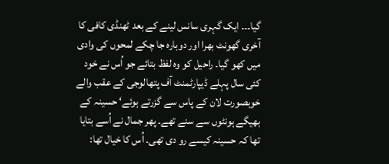گیا۔۔۔ ایک گہری سانس لینے کے بعد ٹھنڈی کافی کا آخری گھونٹ بھرا اور دوبارہ جا چکے لمحوں کی وادی میں کھو گیا۔ راحیل کو وہ لفظ بتائے جو اُس نے خود کئی سال پہلے ڈیپارٹمنٹ آف پتھالوجی کے عقب والے خوبصورت لان کے پاس سے گزرتے ہوئے‘ حسینہ کے بھیگے ہونٹوں سے سنے تھے۔ پھر جمال نے اُسے بتایا تھا کہ حسینہ کیسے رو دی تھی۔ اُس کا خیال تھا: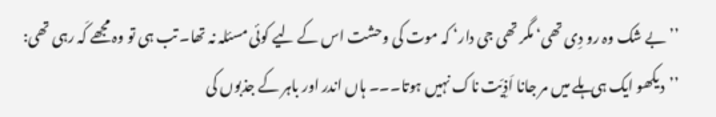’’بے شک وہ رو دِی تھی‘ مگر تھی جی دار‘ کہ موت کی وحشت اس کے لیے کوئی مسئلہ نہ تھا۔ تب ہی تو وہ مجھے کَہ رہی تھی:
’’دیکھو ایک ہی ہلے میں مر جانا اَذِیّت ناک نہیں ہوتا۔۔۔ ہاں اندر اور باہر کے جذبوں کی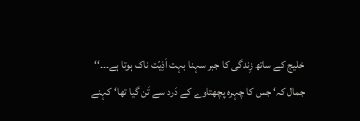خلیج کے ساتھ زِندگی کا جبر سہنا بہت اَذِیّت ناک ہوتا ہے۔۔۔‘‘
جمال کہ‘ جس کا چہرہ پچھتاوے کے دَرد سے تَن گیا تھا‘ کہنے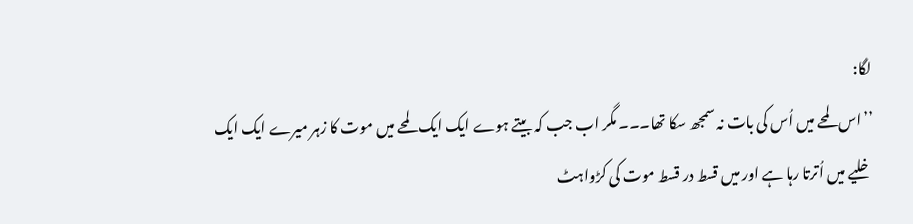لگا:
’’اس لمحے میں اُس کی بات نہ سمجھ سکا تھا۔۔۔ مگر اب جب کہ بیتے ہوے ایک ایک لمحے میں موت کا زہر میرے ایک ایک خلیے میں اُترتا رہا ہے اور میں قسط در قسط موت کی کڑواہٹ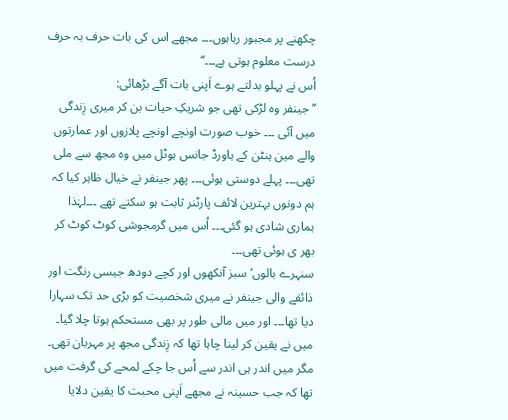چکھنے پر مجبور رہاہوں۔۔۔ مجھے اس کی بات حرف بہ حرف درست معلوم ہوتی ہے۔۔۔‘‘
اُس نے پہلو بدلتے ہوے اَپنی بات آگے بڑھائی:
’’جینفر وہ لڑکی تھی جو شریکِ حیات بن کر میری زِندگی میں آئی ۔۔۔ خوب صورت اونچے اونچے پلازوں اور عمارتوں والے مین ہنٹن کے ہاورڈ جانس ہوٹل میں وہ مجھ سے ملی تھی۔۔۔ پہلے دوستی ہوئی۔۔۔ پھر جینفر نے خیال ظاہر کیا کہ ہم دونوں بہترین لائف پارٹنر ثابت ہو سکتے تھے ۔۔۔لہٰذا ہماری شادی ہو گئی۔۔۔ اُس میں گرمجوشی کوٹ کوٹ کر بھر ی ہوئی تھی۔۔۔
سنہرے بالوں‘ سبز آنکھوں اور کچے دودھ جیسی رنگت اور ذائقے والی جینفر نے میری شخصیت کو بڑی حد تک سہارا دیا تھا۔۔۔ اور میں مالی طور پر بھی مستحکم ہوتا چلا گیا۔
میں نے یقین کر لینا چاہا تھا کہ زِندگی مجھ پر مہربان تھی۔
مگر میں اندر ہی اندر سے اُس جا چکے لمحے کی گرفت میں تھا کہ جب حسینہ نے مجھے اَپنی محبت کا یقین دلایا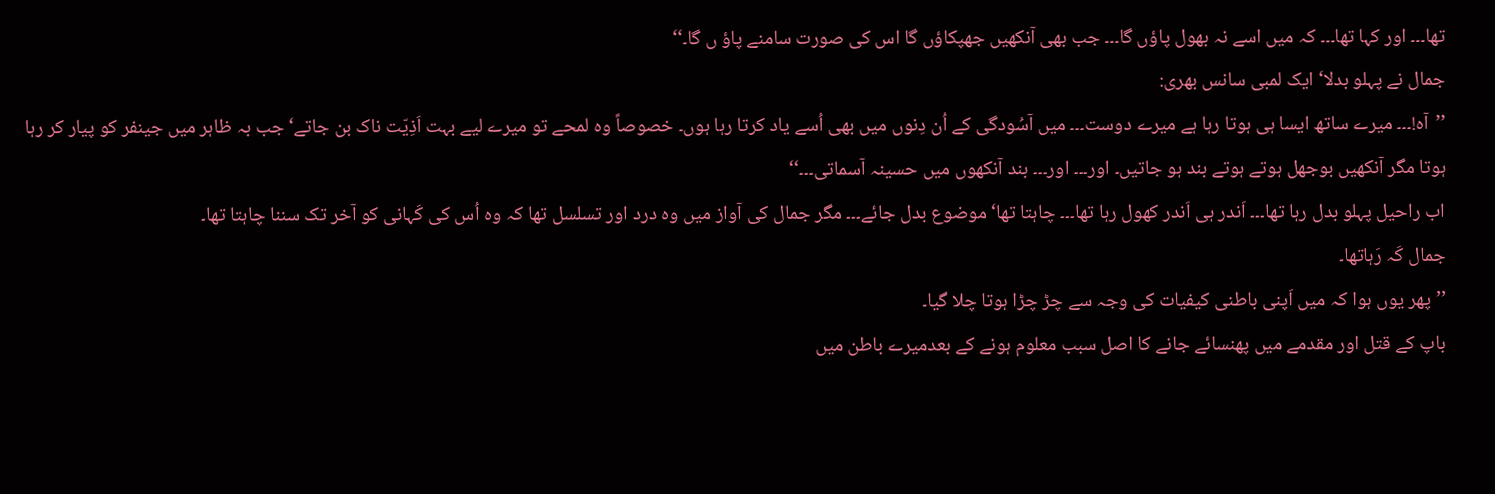تھا۔۔۔ اور کہا تھا۔۔۔ کہ میں اسے نہ بھول پاؤں گا۔۔۔ جب بھی آنکھیں جھپکاؤں گا اس کی صورت سامنے پاؤ ں گا۔‘‘
جمال نے پہلو بدلا‘ ایک لمبی سانس بھری:
’’آہ!۔۔۔ میرے ساتھ ایسا ہی ہوتا رہا ہے میرے دوست۔۔۔ میں آسُودگی کے اُن دِنوں میں بھی اُسے یاد کرتا رہا ہوں۔ خصوصاً وہ لمحے تو میرے لیے بہت اَذِیّت ناک بن جاتے‘ جب بہ ظاہر میں جینفر کو پیار کر رہا ہوتا مگر آنکھیں بوجھل ہوتے ہوتے بند ہو جاتیں۔ اور۔۔۔ اور۔۔۔ بند آنکھوں میں حسینہ آسماتی۔۔۔‘‘
اب راحیل پہلو بدل رہا تھا۔۔۔ اَندر ہی اَندر کھول رہا تھا۔۔۔ چاہتا تھا‘ موضوع بدل جائے۔۔۔ مگر جمال کی آواز میں وہ درد اور تسلسل تھا کہ وہ اُس کی کَہانی کو آخر تک سننا چاہتا تھا۔
جمال کَہ رَہاتھا۔
’’پھر یوں ہوا کہ میں اَپنی باطنی کیفیات کی وجہ سے چڑ چڑا ہوتا چلا گیا۔
باپ کے قتل اور مقدمے میں پھنسائے جانے کا اصل سبب معلوم ہونے کے بعدمیرے باطن میں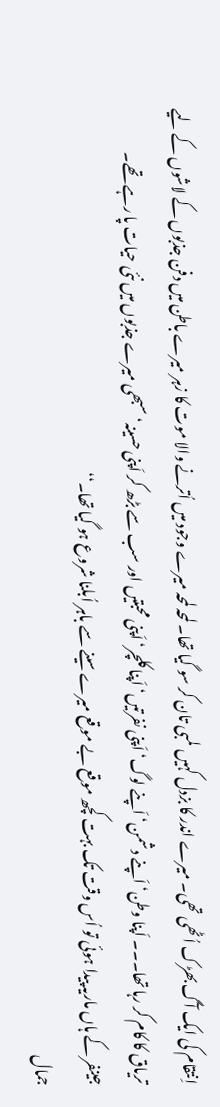اِنتقام کی ایک آگ بھڑک اُٹھی تھی۔ میرے اندر کا بزدل کہیں لمبی تان کر سو گیا تھا۔ لمحہ لمحہ میرے وجود میں اُترنے والا موت کا زہر میرے باطن میں دفن جذبوں کے لاشوں کے لیے تریاق کا کام کر رہا تھا۔۔۔ اَپنا وطن‘ اَپنے دشمن‘ اَپنے لوگ‘ اَپنی نفرتیں‘ اَپنا کلچر‘ اَپنی محبتیں اور سب سے بڑھ کر اَپنی حسینہ‘ سبھی میرے جذبوں میں نئی حیات پا رہے تھے۔
جینفر کے ہاں ماریہ پیدا ہوئی تو اُس وقت تک بہت کچھ موقع بے موقع میرے سینے سے باہر اُبلنا شروع ہو گیا تھا۔‘‘
جمال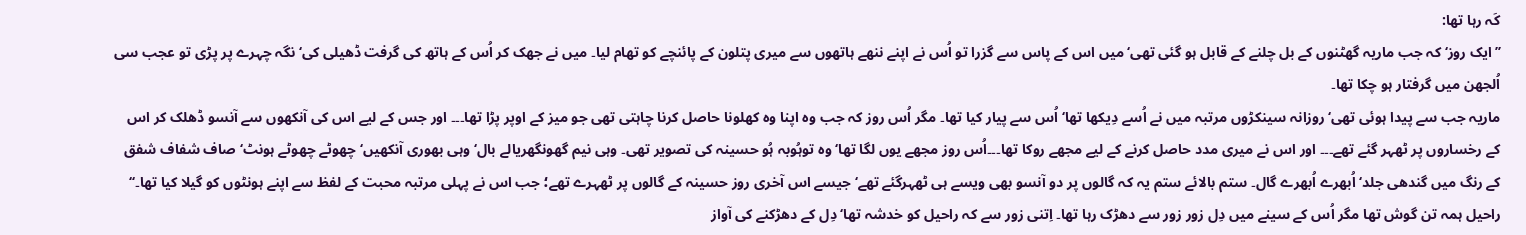کَہ رہا تھا:
’’ایک روز‘ کہ جب ماریہ گھٹنوں کے بل چلنے کے قابل ہو گئی تھی‘ میں اس کے پاس سے گزرا تو اُس نے اپنے ننھے ہاتھوں سے میری پتلون کے پائنچے کو تھام لیا۔ میں نے جھک کر اُس کے ہاتھ کی گرفت ڈھیلی کی‘ نگہ چہرے پر پڑی تو عجب سی اُلجھن میں گرفتار ہو چکا تھا۔
ماریہ جب سے پیدا ہوئی تھی‘ روزانہ سینکڑوں مرتبہ میں نے اُسے دِیکھا تھا‘ اُس سے پیار کیا تھا۔ مگر اُس روز کہ جب وہ اپنا وہ کھلونا حاصل کرنا چاہتی تھی جو میز کے اوپر پڑا تھا۔۔۔ اور جس کے لیے اس کی آنکھوں سے آنسو ڈھلک کر اس کے رخساروں پر ٹھہر گئے تھے۔۔۔ اور اس نے میری مدد حاصل کرنے کے لیے مجھے روکا تھا۔۔۔اُس روز مجھے یوں لگا تھا‘ وہ توہُوبہ ہُو حسینہ کی تصویر تھی۔ وہی نیم گھونگھریالے بال‘ وہی بھوری آنکھیں‘ چھوٹے چھوٹے ہونٹ‘ صاف شفاف شفق کے رنگ میں گندھی جلد‘ اُبھرے اُبھرے گال۔ ستم بالائے ستم یہ کہ گالوں پر دو آنسو بھی ویسے ہی ٹھہرگئے تھے‘ جیسے اس آخری روز حسینہ کے گالوں پر ٹھہرے تھے؛ جب اس نے پہلی مرتبہ محبت کے لفظ سے اپنے ہونٹوں کو گیلا کیا تھا۔‘‘
راحیل ہمہ تن گوش تھا مگر اُس کے سینے میں دِل زور زور سے دھڑک رہا تھا۔ اِتنی زور سے کہ راحیل کو خدشہ تھا‘ دِل کے دھڑکنے کی آواز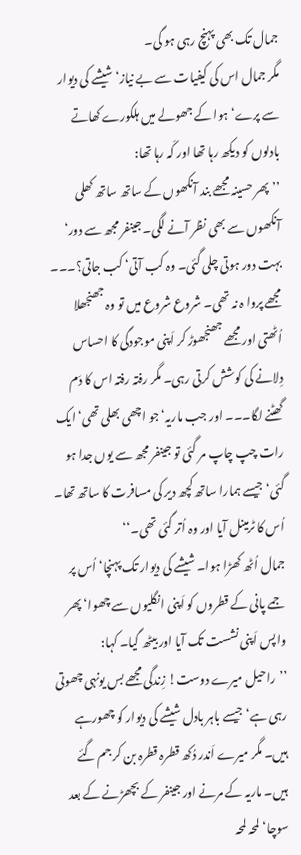جمال تک بھی پہنچ رہی ہو گی۔
مگر جمال اس کی کیفیات سے بے نیاز‘ شیشے کی دیوار سے پرے‘ ہوا کے جھولے میں ہلکورے کھاتے بادلوں کو دیکھ رہا تھا اور کَہ رہا تھا:
’’پھر حسینہ مجھے بند آنکھوں کے ساتھ ساتھ کھلی آنکھوں سے بھی نظر آنے لگی۔ جینفر مجھ سے دور‘ بہت دور ہوتی چلی گئی۔ وہ کب آتی‘ کب جاتی؟۔۔۔ مجھے پروا ہ نہ تھی۔ شروع شروع میں تو وہ جھنجھلا اُٹھتی اور مجھے جھنجھوڑ کر اَپنی موجودگی کا احساس دِلانے کی کوشش کرتی رہی۔ مگر رفتہ رفتہ اس کا دَم گھٹنے لگا۔۔۔ اور جب ماریہ‘ جو اچھی بھلی تھی‘ ایک رات چپ چاپ مر گئی تو جینفر مجھ سے یوں جدا ہو گئی‘ جیسے ہمارا ساتھ کچھ دیر کی مسافرت کا ساتھ تھا۔ اُس کا ٹرمینل آیا اور وہ اُتر گئی تھی۔‘‘
جمال اُٹھ کھڑا ہوا۔ شیشے کی دِیوار تک پہنچا‘ اُس پر جمے پانی کے قطروں کو اَپنی انگلیوں سے چھوا‘ پھر واپس اَپنی نشست تک آیا اور بیٹھ گیا۔ کہا:
’’راحیل میرے دوست! زِندگی مجھے بس یونہی چھوتی رہی ہے‘ جیسے باہر بادل شیشے کی دیوار کو چھورہے ہیں۔ مگر میرے اَندر دُکھ قطرہ قطرہ بن کر جم گئے ہیں۔ ماریہ کے مرنے اور جینفر کے بچھڑنے کے بعد سوچا‘ لمحہ لمحہ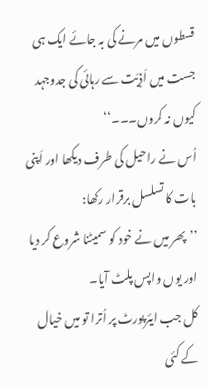قسطوں میں مرنے کی بہ جائے ایک ہی جست میں اَذِیّت سے رہائی کی جدوجہد کیوں نہ کروں۔۔۔‘‘
اُس نے راحیل کی طرف دیکھا اور اَپنی بات کا تسلسل برقرار رکھا:
’’پھر میں نے خود کو سمیٹنا شروع کر دیا اور یوں واپس پلٹ آیا۔
کل جب ایئرپورٹ پر اُترا تو میں خیال کے کئی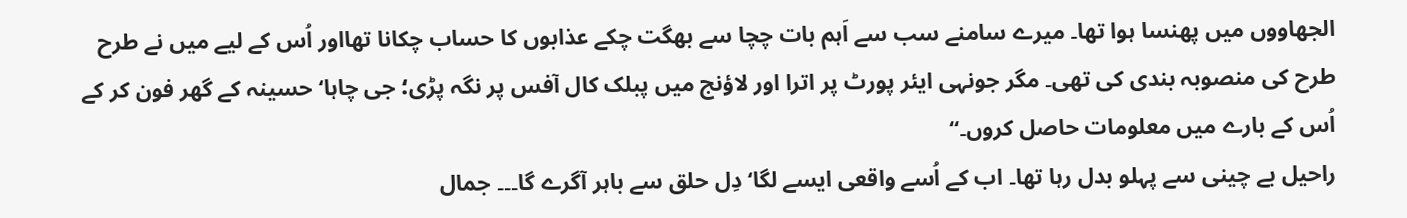الجھاووں میں پھنسا ہوا تھا۔ میرے سامنے سب سے اَہم بات چچا سے بھگت چکے عذابوں کا حساب چکانا تھااور اُس کے لیے میں نے طرح طرح کی منصوبہ بندی کی تھی۔ مگر جونہی ایئر پورٹ پر اترا اور لاؤنج میں پبلک کال آفس پر نگہ پڑی؛ جی چاہا‘ حسینہ کے گھر فون کر کے اُس کے بارے میں معلومات حاصل کروں۔‘‘
راحیل بے چینی سے پہلو بدل رہا تھا۔ اب کے اُسے واقعی ایسے لگا‘ دِل حلق سے باہر آگرے گا۔۔۔ جمال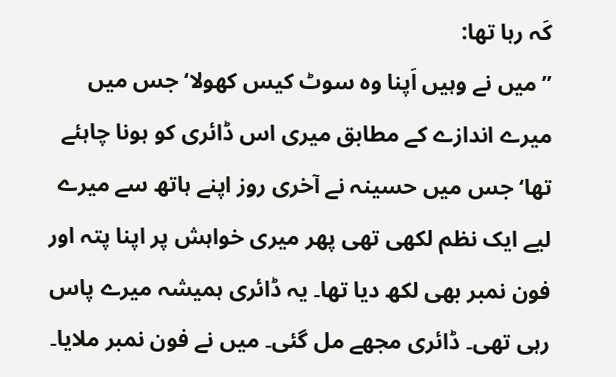کَہ رہا تھا:
’’میں نے وہیں اَپنا وہ سوٹ کیس کھولا‘ جس میں میرے اندازے کے مطابق میری اس ڈائری کو ہونا چاہئے تھا‘ جس میں حسینہ نے آخری روز اپنے ہاتھ سے میرے لیے ایک نظم لکھی تھی پھر میری خواہش پر اپنا پتہ اور فون نمبر بھی لکھ دیا تھا۔ یہ ڈائری ہمیشہ میرے پاس رہی تھی۔ ڈائری مجھے مل گئی۔ میں نے فون نمبر ملایا۔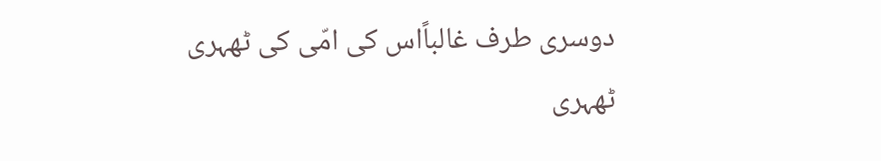دوسری طرف غالباًاس کی امّی کی ٹھہری ٹھہری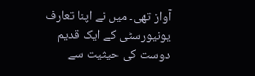آواز تھی۔ میں نے اپنا تعارف یونیورسٹی کے ایک قدیم دوست کی حیثیت سے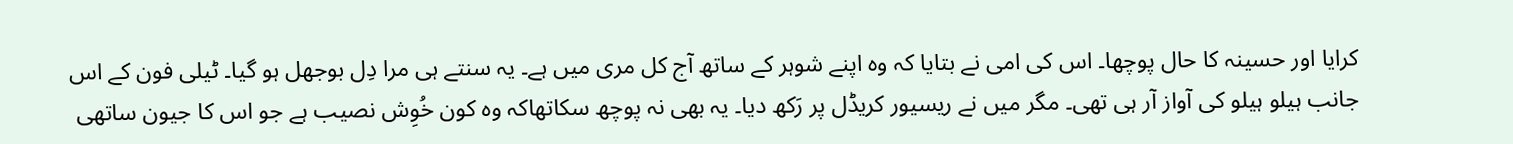کرایا اور حسینہ کا حال پوچھا۔ اس کی امی نے بتایا کہ وہ اپنے شوہر کے ساتھ آج کل مری میں ہے۔ یہ سنتے ہی مرا دِل بوجھل ہو گیا۔ ٹیلی فون کے اس جانب ہیلو ہیلو کی آواز آر ہی تھی۔ مگر میں نے ریسیور کریڈل پر رَکھ دیا۔ یہ بھی نہ پوچھ سکاتھاکہ وہ کون خُوِش نصیب ہے جو اس کا جیون ساتھی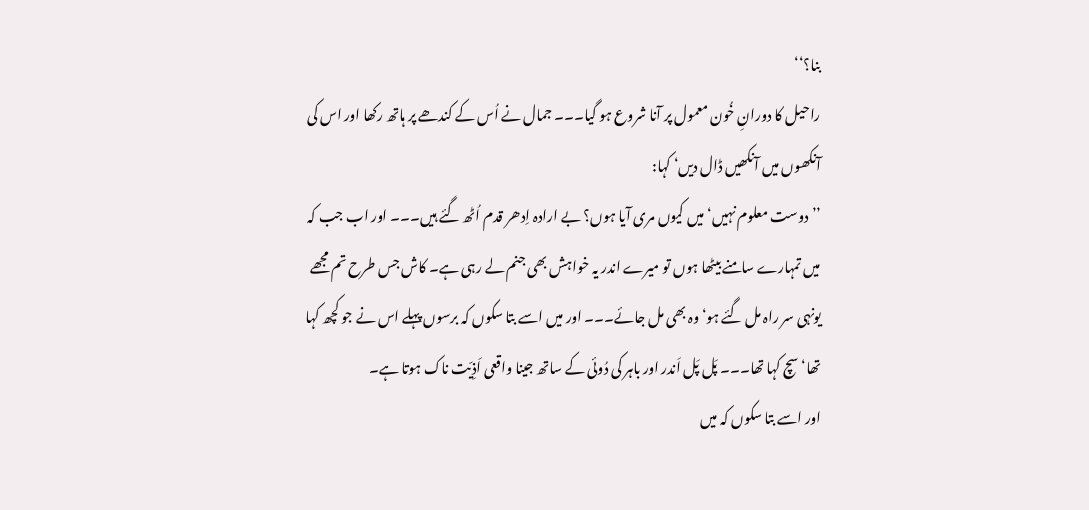بنا؟‘‘
راحیل کا دورانِ خُون معمول پر آنا شروع ہو گیا۔۔۔ جمال نے اُس کے کندھے پر ہاتھ رکھا اور اس کی آنکھوں میں آنکھیں ڈال دیں‘ کہا:
’’دوست معلوم نہیں‘ میں کیوں مری آیا ہوں؟ بے ارادہ اِدھر قدم اُٹھ گئے ہیں۔۔۔ اور اب جب کہ میں تمہارے سامنے بیٹھا ہوں تو میرے اندر یہ خواہش بھی جنم لے رہی ہے۔ کاش جس طرح تم مجھے یونہی سر راہ مل گئے ہو‘ وہ بھی مل جائے۔۔۔ اور میں اسے بتا سکوں کہ برسوں پہلے اس نے جو کچھ کہا تھا‘ سچ کہا تھا۔۔۔ پَل پَل اَندر اور باہر کی دُوئی کے ساتھ جینا واقعی اَذِیّت ناک ہوتا ہے۔
اور اسے بتا سکوں کہ میں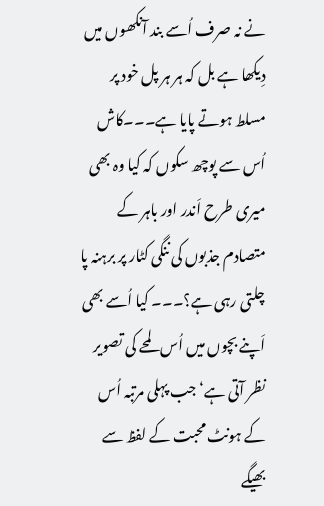نے نہ صرف اُسے بند آنکھوں میں دِیکھا ہے بل کہ ہر ہر پل خود پر مسلط ہوتے پایا ہے۔۔۔کاش اُس سے پوچھ سکوں کہ کیا وہ بھی میری طرح اَندر اور باہر کے متصادم جذبوں کی ننگی کٹار پر برہنہ پا چلتی رہی ہے؟۔۔۔ کیا اُسے بھی اَپنے بچوں میں اُس لمحے کی تصویر نظر آتی ہے‘جب پہلی مرتبہ اُس کے ہونٹ محبت کے لفظ سے بھیگے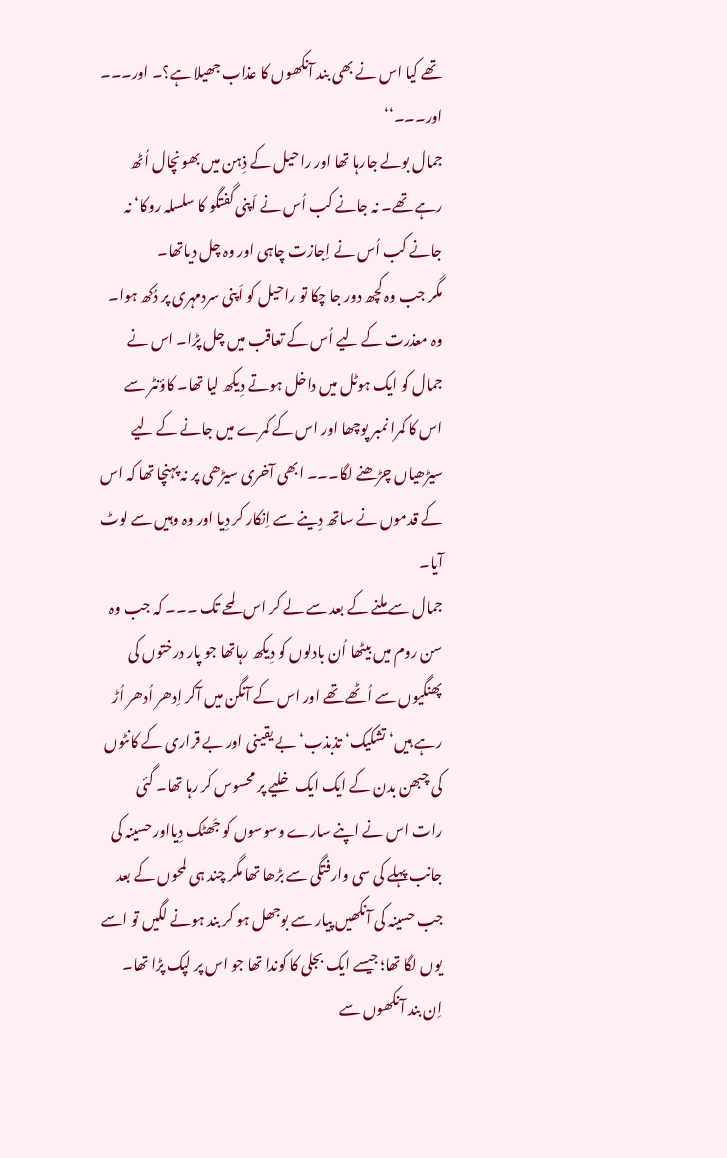تھے کیا اس نے بھی بند آنکھوں کا عذاب جھیلا ہے؟۔ اور۔۔۔ اور۔۔۔‘‘
جمال بولے جارہا تھا اور راحیل کے ذِہن میں بھونچال اُٹھ رہے تھے۔ نہ جانے کب اُس نے اَپنی گفتگو کا سلسلہ روکا‘ نہ جانے کب اُس نے اِجازت چاہی اور وہ چل دیاتھا۔
مگر جب وہ کچھ دور جا چکا تو راحیل کو اَپنی سردمہری پر دُکھ ہوا۔ وہ معذرت کے لیے اُس کے تعاقب میں چل پڑا۔ اس نے جمال کو ایک ہوٹل میں داخل ہوتے دِیکھ لیا تھا۔ کاؤنٹر سے اس کا کمرا نمبر پوچھا اور اس کے کمرے میں جانے کے لیے سیڑھیاں چڑھنے لگا۔۔۔ ابھی آخری سیڑھی پر نہ پہنچا تھا کہ اس کے قدموں نے ساتھ دِینے سے اِنکار کر دِیا اور وہ وہیں سے لوٹ آیا۔
جمال سے ملنے کے بعد سے لے کر اس لمحے تک ۔۔۔ کہ جب وہ سن روم میں بیٹھا اُن بادلوں کو دِیکھ رہاتھا جو پار درختوں کی پھنگیوں سے اُٹھے تھے اور اس کے آنگن میں آکر اِدھر اُدھر اُڑ رہے ہیں‘ تشکیک‘ تذبذب‘ بے یقینی اور بے قراری کے کانٹوں کی چبھن بدن کے ایک ایک خلیے پر محسوس کر رہا تھا۔ گئی رات اس نے اپنے سارے وسوسوں کو جَھٹک دِیااور حسینہ کی جانب پہلے کی سی وارفتگی سے بڑھا تھا مگر چند ہی لمحوں کے بعد جب حسینہ کی آنکھیں پیار سے بوجھل ہو کر بند ہونے لگیں تو اسے یوں لگا تھا؛ جیسے ایک بجلی کا کوندا تھا جو اس پر لپک پڑا تھا۔
اِن بند آنکھوں سے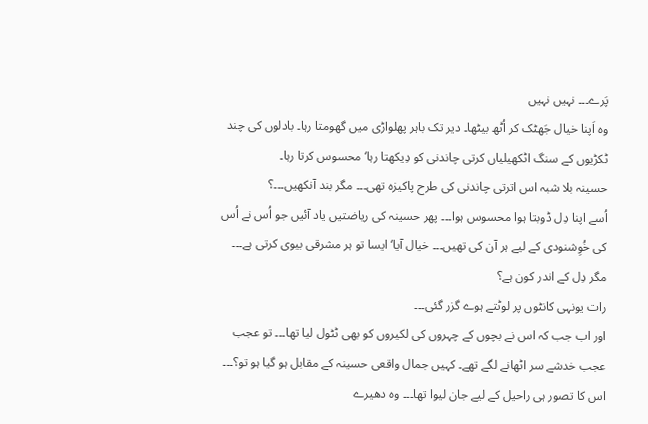پَرے۔۔۔ نہیں نہیں
وہ اَپنا خیال جَھٹک کر اُٹھ بیٹھا۔ دیر تک باہر پھلواڑی میں گھومتا رہا۔ بادلوں کی چند ٹکڑیوں کے سنگ اٹکھیلیاں کرتی چاندنی کو دِیکھتا رہا‘ محسوس کرتا رہا۔
حسینہ بلا شبہ اس اترتی چاندنی کی طرح پاکیزہ تھی۔۔۔ مگر بند آنکھیں۔۔۔؟
اُسے اپنا دِل ڈوبتا ہوا محسوس ہوا۔۔۔ پھر حسینہ کی ریاضتیں یاد آئیں جو اُس نے اُس کی خُوِشنودی کے لیے ہر آن کی تھیں۔۔۔ خیال آیا‘ ایسا تو ہر مشرقی بیوی کرتی ہے۔۔۔ مگر دِل کے اندر کون ہے؟
رات یونہی کانٹوں پر لوٹتے ہوے گزر گئی۔۔۔
اور اب جب کہ اس نے بچوں کے چہروں کی لکیروں کو بھی ٹٹول لیا تھا۔۔۔ تو عجب عجب خدشے سر اٹھانے لگے تھے۔ کہیں جمال واقعی حسینہ کے مقابل ہو گیا ہو تو؟۔۔۔
اس کا تصور ہی راحیل کے لیے جان لیوا تھا۔۔۔ وہ دھیرے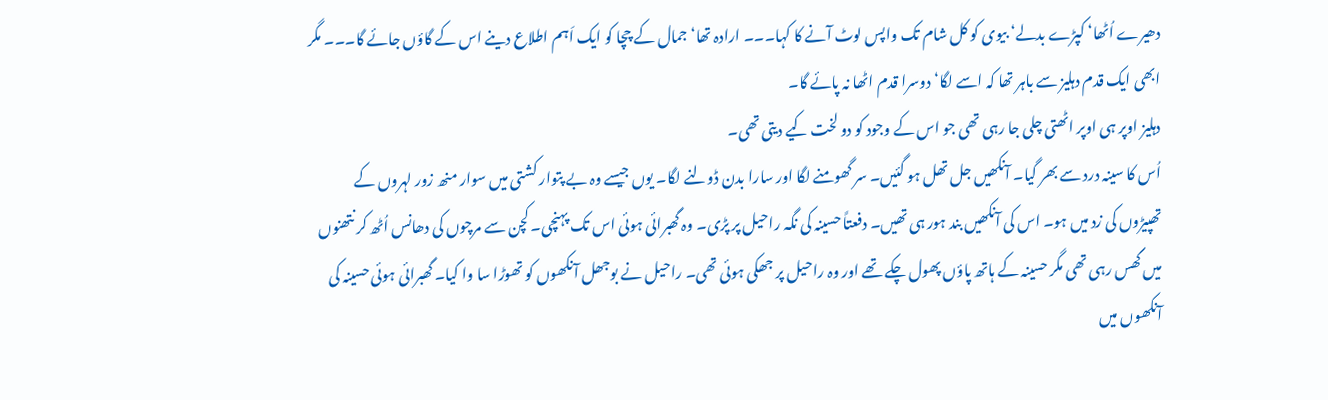دھیرے اُٹھا‘ کپڑے بدلے‘ بیوی کو کل شام تک واپس لوٹ آنے کا کہا۔۔۔ ارادہ تھا‘ جمال کے چچا کو ایک اَہم اطلاع دینے اس کے گاؤں جائے گا۔۔۔ مگر ابھی ایک قدم دہلیز سے باہر تھا کہ اسے لگا‘ دوسرا قدم اٹھا نہ پائے گا۔
دہلیز اوپر ہی اوپر اٹھتی چلی جا رہی تھی جو اس کے وجود کو دو لخت کیے دیتی تھی۔
اُس کا سینہ درد سے بھر گیا۔ آنکھیں جل تھل ہو گئیں۔ سر گھومنے لگا اور سارا بدن ڈولنے لگا۔ یوں جیسے وہ بے پتوار کشتی میں سوار منھ زور لہروں کے تھپیڑوں کی زد میں ہو۔ اس کی آنکھیں بند ہور ہی تھیں۔ دفعتاً حسینہ کی نگہ راحیل پر پڑی۔ وہ گھبرائی ہوئی اس تک پہنچی۔ کچن سے مرچوں کی دھانس اُٹھ کر نتھنوں میں گھس رہی تھی مگر حسینہ کے ہاتھ پاؤں پھول چکے تھے اور وہ راحیل پر جھکی ہوئی تھی۔ راحیل نے بوجھل آنکھوں کو تھوڑا سا وا کیا۔ گھبرائی ہوئی حسینہ کی آنکھوں میں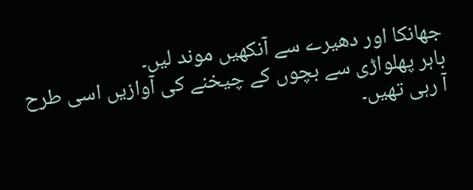جھانکا اور دھیرے سے آنکھیں موند لیں۔
باہر پھلواڑی سے بچوں کے چیخنے کی آوازیں اسی طرح آ رہی تھیں۔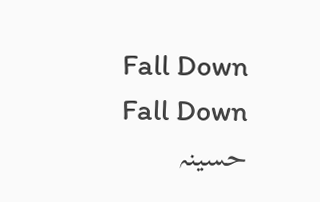Fall Down
Fall Down
حسینہ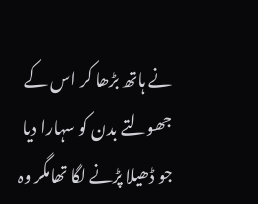نے ہاتھ بڑھا کر اس کے جھولتے بدن کو سہارا دیا جو ڈھیلا پڑنے لگا تھامگر وہ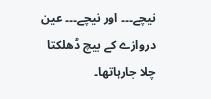نیچے۔۔۔ اور نیچے۔۔۔ عین دروازے کے بیچ ڈھلکتا چلا جارہاتھا۔